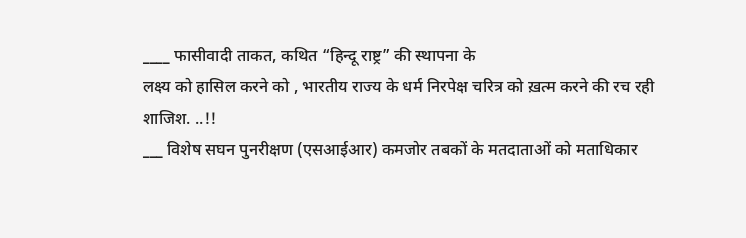____ फासीवादी ताकत, कथित “हिन्दू राष्ट्र” की स्थापना के
लक्ष्य को हासिल करने को , भारतीय राज्य के धर्म निरपेक्ष चरित्र को ख़त्म करने की रच रही शाजिश. ..!!
___ विशेष सघन पुनरीक्षण (एसआईआर) कमजोर तबकों के मतदाताओं को मताधिकार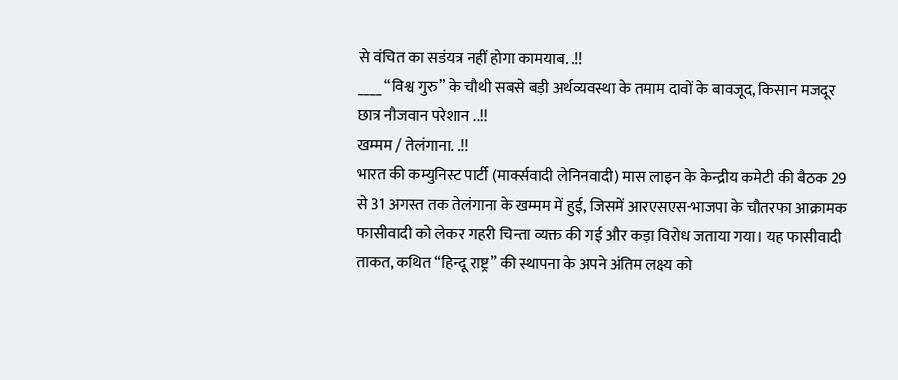से वंचित का सडंयत्र नहीं होगा कामयाब. .!!
____ “विश्व गुरु” के चौथी सबसे बड़ी अर्थव्यवस्था के तमाम दावों के बावजूद, किसान मजदूर छात्र नौजवान परेशान ..!!
खम्मम / तेलंगाना. .!!
भारत की कम्युनिस्ट पार्टी (मार्क्सवादी लेनिनवादी) मास लाइन के केन्द्रीय कमेटी की बैठक 29 से 31 अगस्त तक तेलंगाना के खम्मम में हुई, जिसमें आरएसएस-भाजपा के चौतरफा आक्रामक फासीवादी को लेकर गहरी चिन्ता व्यक्त की गई और कड़ा विरोध जताया गया। यह फासीवादी ताकत, कथित “हिन्दू राष्ट्र” की स्थापना के अपने अंतिम लक्ष्य को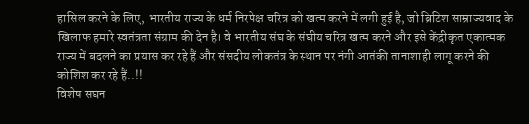हासिल करने के लिए, भारतीय राज्य के धर्म निरपेक्ष चरित्र को खत्म करने में लगी हुई है, जो ब्रिटिश साम्राज्यवाद के खिलाफ हमारे स्वतंत्रता संग्राम की देन है। वे भारतीय संघ के संघीय चरित्र खत्म करने और इसे केंद्रीकृत एकात्मक राज्य में बदलने का प्रयास कर रहे हैं और संसदीय लोकतंत्र के स्थान पर नंगी आतंकी तानाशाही लागू करने की कोशिश कर रहे हैं..!!
विशेष सघन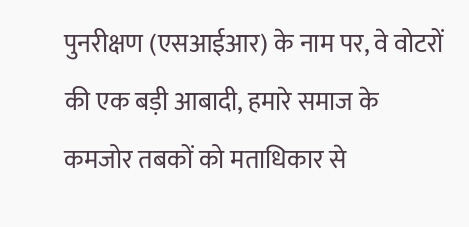पुनरीक्षण (एसआईआर) के नाम पर, वे वोटरों की एक बड़ी आबादी, हमारे समाज के कमजोर तबकों को मताधिकार से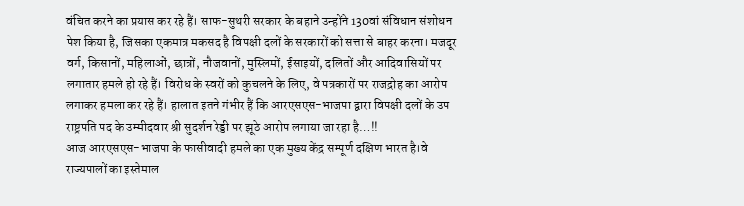वंचित करने का प्रयास कर रहे हैं। साफ-सुथरी सरकार के बहाने उन्होंने 130वां संविधान संशोधन पेश किया है, जिसका एकमात्र मकसद है विपक्षी दलों के सरकारों को सत्ता से बाहर करना। मजदूर वर्ग, किसानों, महिलाओं, छात्रों, नौजवानों, मुस्लिमों, ईसाइयों, दलितों और आदिवासियों पर लगातार हमले हो रहे हैं। विरोध के स्वरों को कुचलने के लिए, वे पत्रकारों पर राजद्रोह का आरोप लगाकर हमला कर रहे हैं। हालात इतने गंभीर हैं कि आरएसएस-भाजपा द्वारा विपक्षी दलों के उप राष्ट्रपति पद के उम्मीदवार श्री सुदर्शन रेड्डी पर झूठे आरोप लगाया जा रहा है…!!
आज आरएसएस-भाजपा के फासीवादी हमले का एक मुख्य केंद्र सम्पूर्ण दक्षिण भारत है।वे राज्यपालों का इस्तेमाल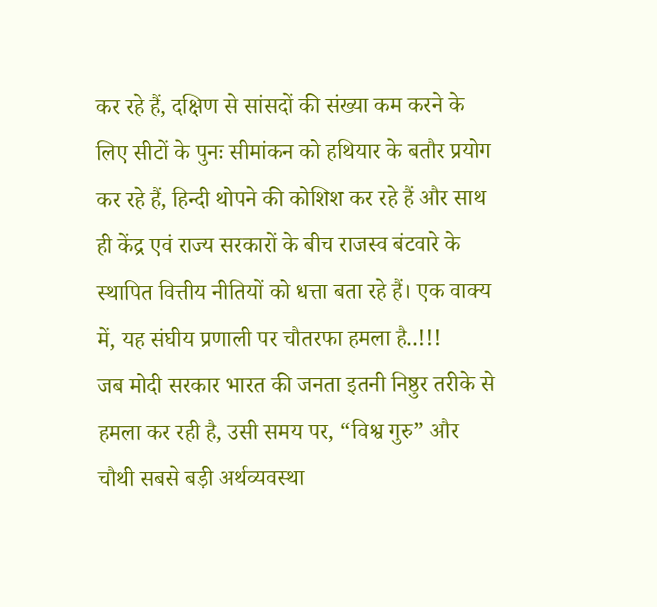कर रहे हैं, दक्षिण से सांसदों की संख्या कम करने के लिए सीटों के पुनः सीमांकन को हथियार के बतौर प्रयोग कर रहे हैं, हिन्दी थोपने की कोशिश कर रहे हैं और साथ ही केंद्र एवं राज्य सरकारों के बीच राजस्व बंटवारे के स्थापित वित्तीय नीतियों को धत्ता बता रहे हैं। एक वाक्य में, यह संघीय प्रणाली पर चौतरफा हमला है..!!!
जब मोदी सरकार भारत की जनता इतनी निष्ठुर तरीके से हमला कर रही है, उसी समय पर, “विश्व गुरु” और चौथी सबसे बड़ी अर्थव्यवस्था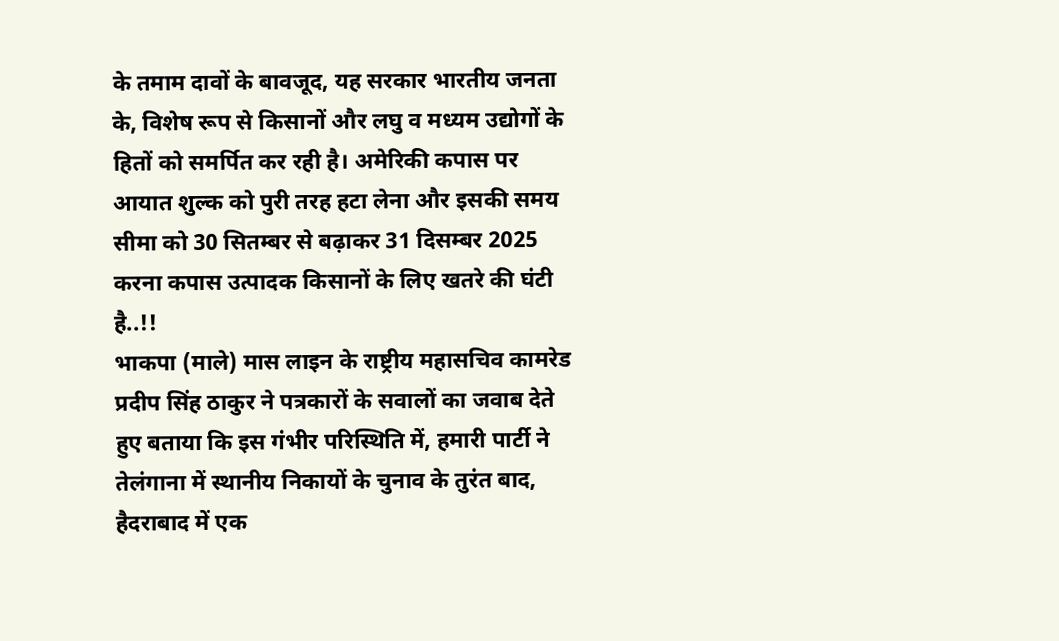के तमाम दावों के बावजूद, यह सरकार भारतीय जनता के, विशेष रूप से किसानों और लघु व मध्यम उद्योगों के हितों को समर्पित कर रही है। अमेरिकी कपास पर आयात शुल्क को पुरी तरह हटा लेना और इसकी समय सीमा को 30 सितम्बर से बढ़ाकर 31 दिसम्बर 2025 करना कपास उत्पादक किसानों के लिए खतरे की घंटी है..!!
भाकपा (माले) मास लाइन के राष्ट्रीय महासचिव कामरेड प्रदीप सिंह ठाकुर ने पत्रकारों के सवालों का जवाब देते हुए बताया कि इस गंभीर परिस्थिति में, हमारी पार्टी ने तेलंगाना में स्थानीय निकायों के चुनाव के तुरंत बाद, हैदराबाद में एक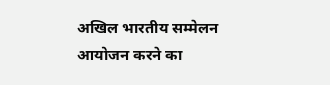अखिल भारतीय सम्मेलन आयोजन करने का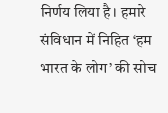निर्णय लिया है। हमारे संविधान में निहित ‘हम भारत के लोग’ की सोच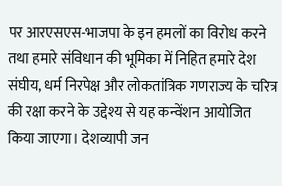पर आरएसएस-भाजपा के इन हमलों का विरोध करने तथा हमारे संविधान की भूमिका में निहित हमारे देश संघीय, धर्म निरपेक्ष और लोकतांत्रिक गणराज्य के चरित्र की रक्षा करने के उद्देश्य से यह कन्वेंशन आयोजित किया जाएगा। देशव्यापी जन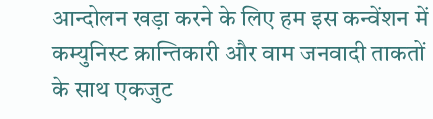आन्दोलन खड़ा करने के लिए हम इस कन्वेंशन में कम्युनिस्ट क्रान्तिकारी और वाम जनवादी ताकतों के साथ एकजुट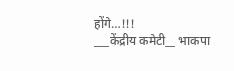होंगे…!!!
___केंद्रीय कमेटी__ भाकपा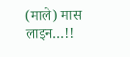(माले) मास लाइन…!!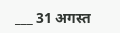___ 31 अगस्त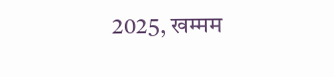2025, खम्मम